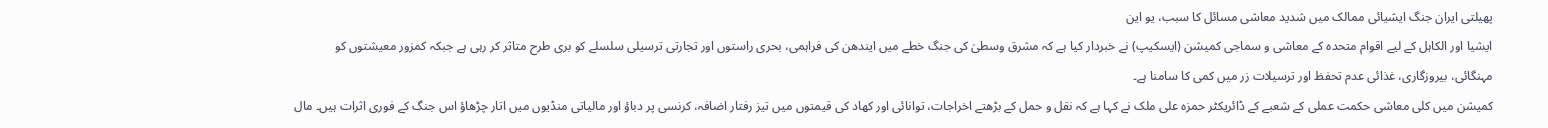پھیلتی ایران جنگ ایشیائی ممالک میں شدید معاشی مسائل کا سبب، یو این
ایشیا اور الکاہل کے لیے اقوام متحدہ کے معاشی و سماجی کمیشن (ایسکیپ) نے خبردار کیا ہے کہ مشرق وسطیٰ کی جنگ خطے میں ایندھن کی فراہمی، بحری راستوں اور تجارتی ترسیلی سلسلے کو بری طرح متاثر کر رہی ہے جبکہ کمزور معیشتوں کو مہنگائی، بیروزگاری، غذائی عدم تحفظ اور ترسیلات زر میں کمی کا سامنا ہے۔
کمیشن میں کلی معاشی حکمت عملی کے شعبے کے ڈائریکٹر حمزہ علی ملک نے کہا ہے کہ نقل و حمل کے بڑھتے اخراجات، توانائی اور کھاد کی قیمتوں میں تیز رفتار اضافہ، کرنسی پر دباؤ اور مالیاتی منڈیوں میں اتار چڑھاؤ اس جنگ کے فوری اثرات ہیں۔ مال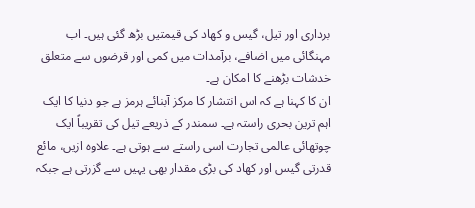برداری اور تیل، گیس و کھاد کی قیمتیں بڑھ گئی ہیں۔ اب مہنگائی میں اضافے، برآمدات میں کمی اور قرضوں سے متعلق خدشات بڑھنے کا امکان ہے۔
ان کا کہنا ہے کہ اس انتشار کا مرکز آبنائے ہرمز ہے جو دنیا کا ایک اہم ترین بحری راستہ ہے۔ سمندر کے ذریعے تیل کی تقریباً ایک چوتھائی عالمی تجارت اسی راستے سے ہوتی ہے۔ علاوہ ازیں، مائع قدرتی گیس اور کھاد کی بڑی مقدار بھی یہیں سے گزرتی ہے جبکہ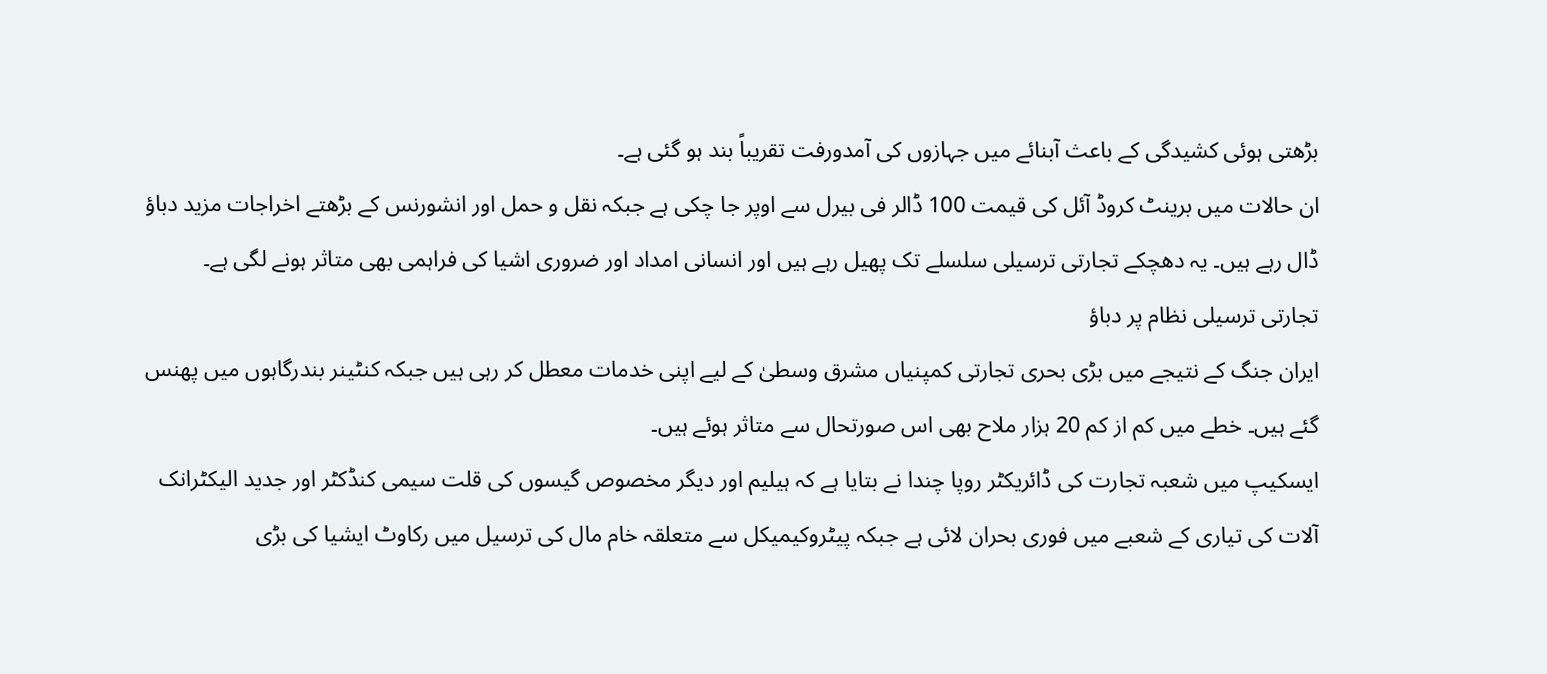بڑھتی ہوئی کشیدگی کے باعث آبنائے میں جہازوں کی آمدورفت تقریباً بند ہو گئی ہے۔
ان حالات میں برینٹ کروڈ آئل کی قیمت 100 ڈالر فی بیرل سے اوپر جا چکی ہے جبکہ نقل و حمل اور انشورنس کے بڑھتے اخراجات مزید دباؤ ڈال رہے ہیں۔ یہ دھچکے تجارتی ترسیلی سلسلے تک پھیل رہے ہیں اور انسانی امداد اور ضروری اشیا کی فراہمی بھی متاثر ہونے لگی ہے۔
تجارتی ترسیلی نظام پر دباؤ
ایران جنگ کے نتیجے میں بڑی بحری تجارتی کمپنیاں مشرق وسطیٰ کے لیے اپنی خدمات معطل کر رہی ہیں جبکہ کنٹینر بندرگاہوں میں پھنس گئے ہیں۔ خطے میں کم از کم 20 ہزار ملاح بھی اس صورتحال سے متاثر ہوئے ہیں۔
ایسکیپ میں شعبہ تجارت کی ڈائریکٹر روپا چندا نے بتایا ہے کہ ہیلیم اور دیگر مخصوص گیسوں کی قلت سیمی کنڈکٹر اور جدید الیکٹرانک آلات کی تیاری کے شعبے میں فوری بحران لائی ہے جبکہ پیٹروکیمیکل سے متعلقہ خام مال کی ترسیل میں رکاوٹ ایشیا کی بڑی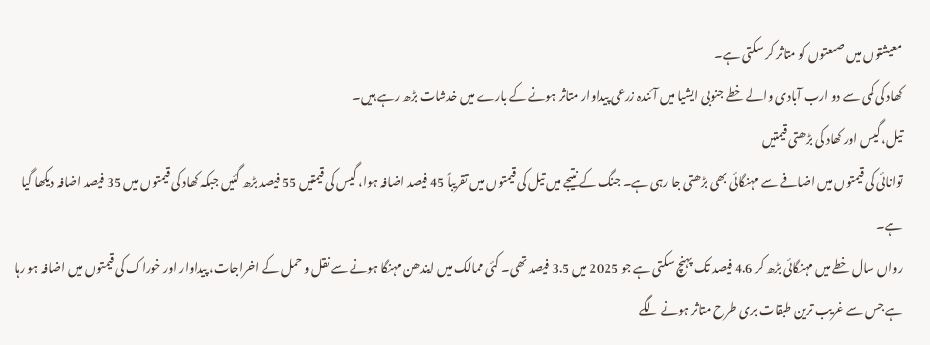معیشتوں میں صںعتوں کو متاثر کر سکتی ہے۔
کھاد کی کمی سے دو ارب آبادی والے خطے جنوبی ایشیا میں آئندہ زرعی پیداوار متاثر ہونے کے بارے میں خدشات بڑھ رہے ہیں۔
تیل، گیس اور کھاد کی بڑھتی قیمتیں
توانائی کی قیمتوں میں اضافے سے مہنگائی بھی بڑھتی جا رہی ہے۔ جنگ کے نتیجے میں تیل کی قیمتوں میں تقریباً 45 فیصد اضافہ ہوا، گیس کی قیمتیں 55 فیصد بڑھ گئیں جبکہ کھاد کی قیمتوں میں 35 فیصد اضافہ دیکھا گیا ہے۔
رواں سال خطے میں مہنگائی بڑھ کر 4.6 فیصد تک پہنچ سکتی ہے جو 2025 میں 3.5 فیصد تھی۔ کئی ممالک میں ایندھن مہنگا ہونے سے نقل و حمل کے اخراجات، پیداوار اور خوراک کی قیمتوں میں اضافہ ہو رہا ہے جس سے غریب ترین طبقات بری طرح متاثر ہونے لگے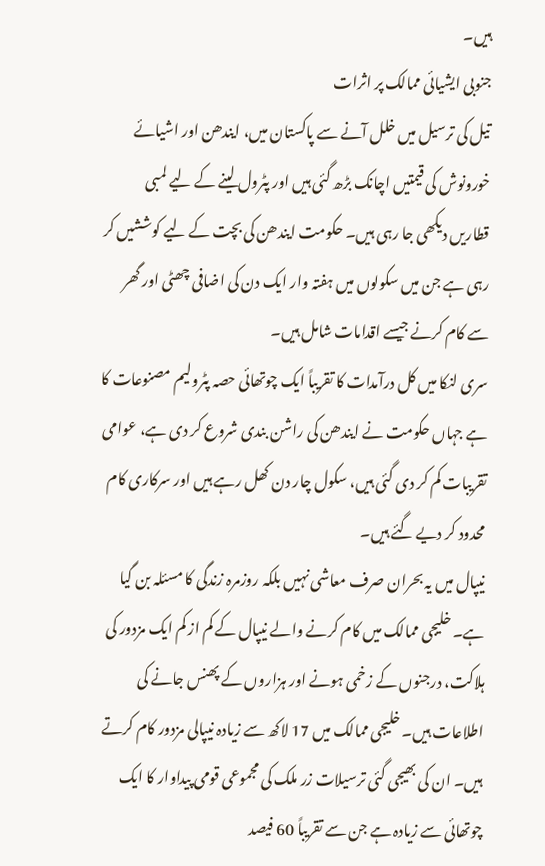ہیں۔
جنوبی ایشیائی ممالک پر اثرات
تیل کی ترسیل میں خلل آنے سے پاکستان میں، ایندھن اور اشیائے خورونوش کی قیمتیں اچانک بڑھ گئی ہیں اور پٹرول لینے کے لیے لمبی قطاریں دیکھی جا رہی ہیں۔ حکومت ایندھن کی بچت کے لیے کوششیں کر رہی ہے جن میں سکولوں میں ہفتہ وار ایک دن کی اضافی چھٹی اور گھر سے کام کرنے جیسے اقدامات شامل ہیں۔
سری لنکا میں کل درآمدات کا تقریباً ایک چوتھائی حصہ پٹرولیم مصنوعات کا ہے جہاں حکومت نے ایندھن کی راشن بندی شروع کر دی ہے، عوامی تقریبات کم کر دی گئی ہیں، سکول چار دن کھل رہے ہیں اور سرکاری کام محدود کر دیے گئے ہیں۔
نیپال میں یہ بحران صرف معاشی نہیں بلکہ روزمرہ زندگی کا مسئلہ بن گیا ہے۔ خلیجی ممالک میں کام کرنے والے نیپال کے کم از کم ایک مزدور کی ہلاکت، درجنوں کے زخمی ہونے اور ہزاروں کے پھنس جانے کی اطلاعات ہیں۔ خلیجی ممالک میں 17 لاکھ سے زیادہ نیپالی مزدور کام کرتے ہیں۔ ان کی بھیجی گئی ترسیلات زر ملک کی مجموعی قومی پیداوار کا ایک چوتھائی سے زیادہ ہے جن سے تقریباً 60 فیصد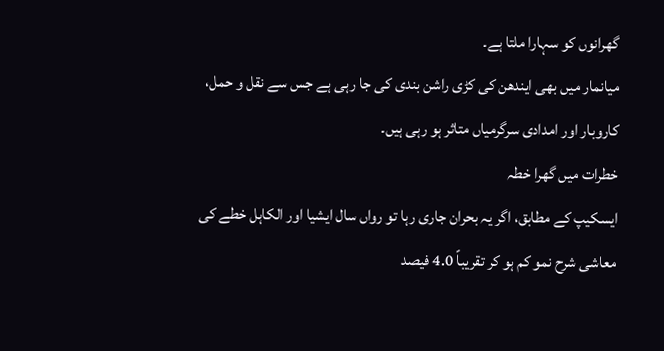گھرانوں کو سہارا ملتا ہے۔
میانمار میں بھی ایندھن کی کڑی راشن بندی کی جا رہی ہے جس سے نقل و حمل، کاروبار اور امدادی سرگرمیاں متاثر ہو رہی ہیں۔
خطرات میں گھرا خطہ
ایسکیپ کے مطابق، اگر یہ بحران جاری رہا تو رواں سال ایشیا اور الکاہل خطے کی معاشی شرح نمو کم ہو کر تقریباً 4.0 فیصد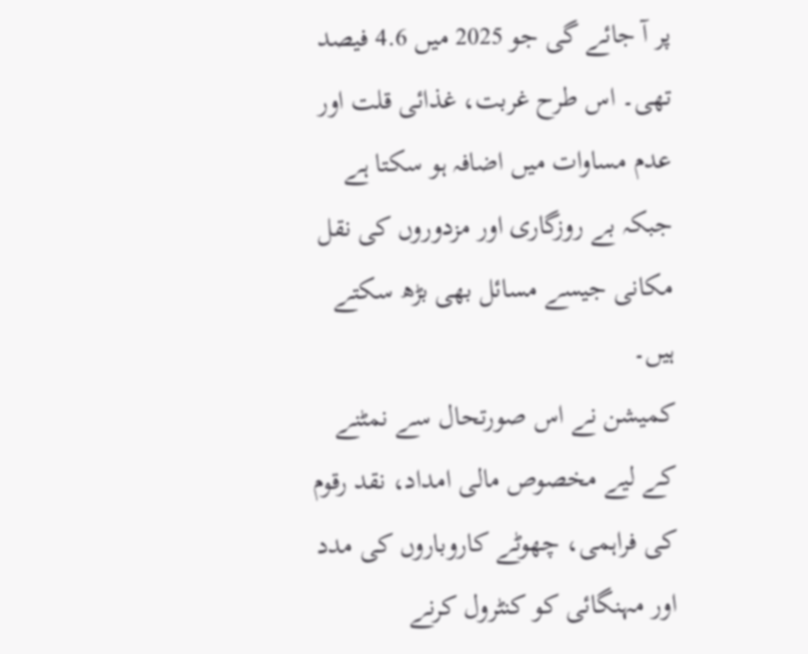پر آ جائے گی جو 2025 میں 4.6 فیصد تھی۔ اس طرح غربت، غذائی قلت اور عدم مساوات میں اضافہ ہو سکتا ہے جبکہ بے روزگاری اور مزدوروں کی نقل مکانی جیسے مسائل بھی بڑھ سکتے ہیں۔
کمیشن نے اس صورتحال سے نمٹنے کے لیے مخصوص مالی امداد، نقد رقوم کی فراہمی، چھوٹے کاروباروں کی مدد اور مہنگائی کو کنٹرول کرنے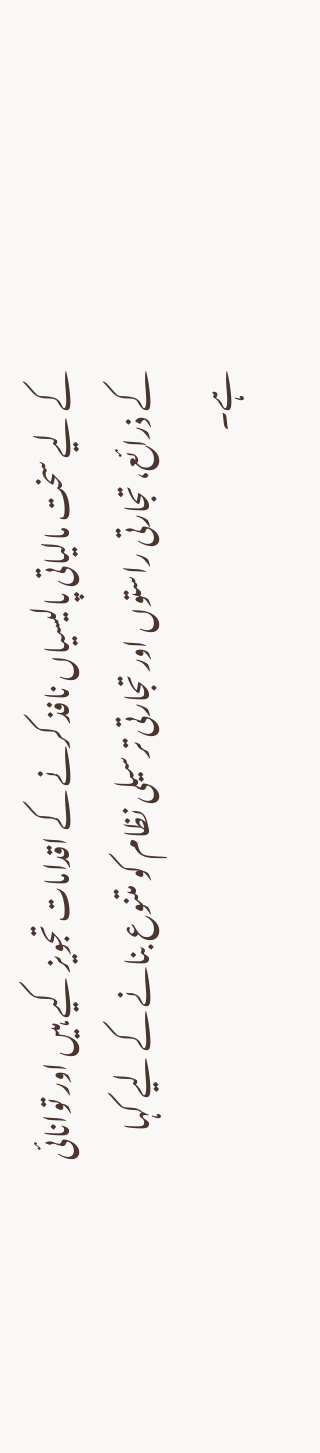کے لیے سخت مالیاتی پالیسیاں نافذ کرنے کے اقدامات تجویز کیے ہیں اور توانائی کے ذرائع، تجارتی راستوں اور تجارتی ترسیلی نظام کو متنوع بنانے کے لیے کہا ہے۔